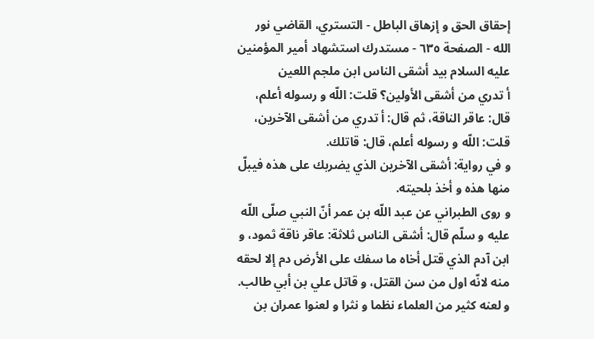إحقاق الحق و إزهاق الباطل - التستري، القاضي نور الله - الصفحة ٦٣٥ - مستدرك استشهاد أمير المؤمنين عليه السلام بيد أشقى الناس ابن ملجم اللعين
أ تدري من أشقى الأولين؟ قلت: اللّه و رسوله أعلم، قال: عاقر الناقة، ثم قال: أ تدري من أشقى الآخرين، قلت: اللّه و رسوله أعلم، قال: قاتلك.
و في رواية: أشقى الآخرين الذي يضربك على هذه فيبلّ منها هذه و أخذ بلحيته.
و روى الطبراني عن عبد اللّه بن عمر أنّ النبي صلّى اللّه عليه و سلّم قال: أشقى الناس ثلاثة: عاقر ناقة ثمود، و ابن آدم الذي قتل أخاه ما سفك على الأرض دم إلا لحقه منه لانّه اول من سن القتل، و قاتل علي بن أبي طالب.
و لعنه كثير من العلماء نظما و نثرا و لعنوا عمران بن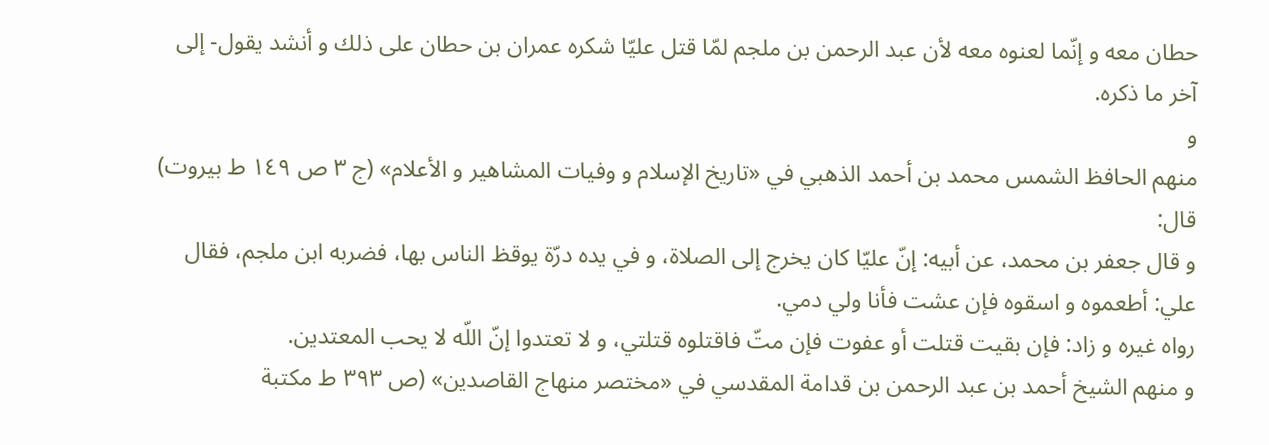حطان معه و إنّما لعنوه معه لأن عبد الرحمن بن ملجم لمّا قتل عليّا شكره عمران بن حطان على ذلك و أنشد يقول- إلى آخر ما ذكره.
و
منهم الحافظ الشمس محمد بن أحمد الذهبي في «تاريخ الإسلام و وفيات المشاهير و الأعلام» (ج ٣ ص ١٤٩ ط بيروت) قال:
و قال جعفر بن محمد، عن أبيه: إنّ عليّا كان يخرج إلى الصلاة، و في يده درّة يوقظ الناس بها، فضربه ابن ملجم، فقال علي: أطعموه و اسقوه فإن عشت فأنا ولي دمي.
رواه غيره و زاد: فإن بقيت قتلت أو عفوت فإن متّ فاقتلوه قتلتي، و لا تعتدوا إنّ اللّه لا يحب المعتدين.
و منهم الشيخ أحمد بن عبد الرحمن بن قدامة المقدسي في «مختصر منهاج القاصدين» (ص ٣٩٣ ط مكتبة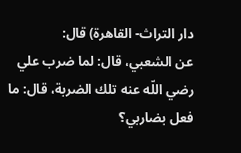دار التراث- القاهرة) قال:
عن الشعبي، قال: لما ضرب علي رضي اللّه عنه تلك الضربة، قال: ما فعل بضاربي؟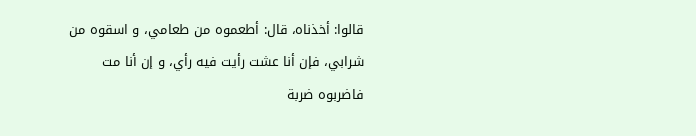قالوا: أخذناه، قال: أطعموه من طعامي، و اسقوه من شرابي، فإن أنا عشت رأيت فيه رأي، و إن أنا مت فاضربوه ضربة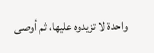واحدة لا تزيدوه عليها، ثم أوصى